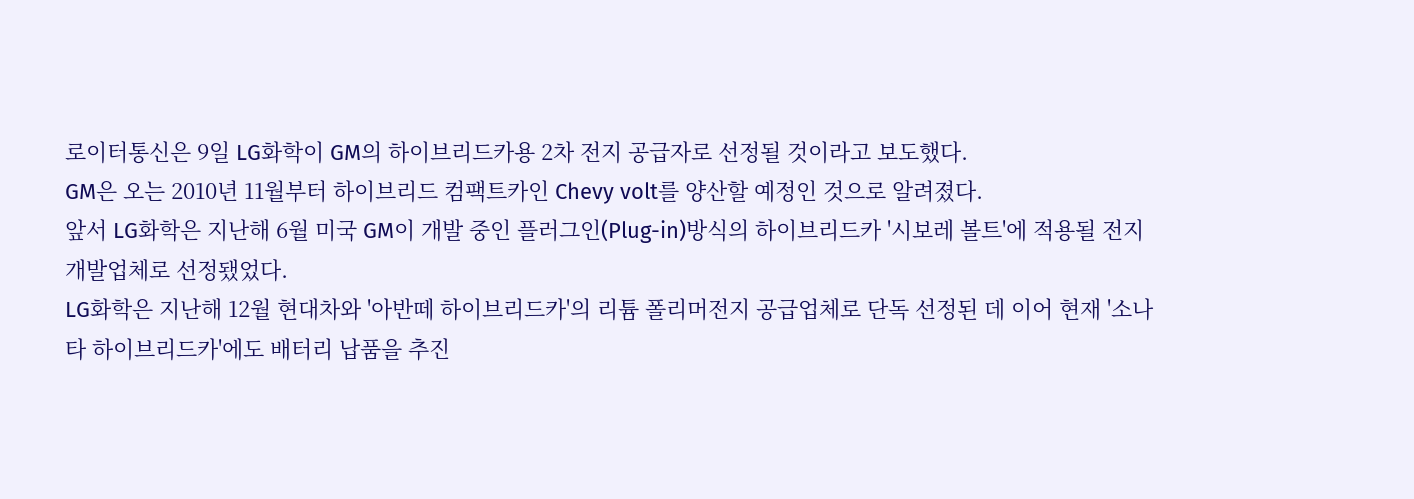로이터통신은 9일 LG화학이 GM의 하이브리드카용 2차 전지 공급자로 선정될 것이라고 보도했다.
GM은 오는 2010년 11월부터 하이브리드 컴팩트카인 Chevy volt를 양산할 예정인 것으로 알려졌다.
앞서 LG화학은 지난해 6월 미국 GM이 개발 중인 플러그인(Plug-in)방식의 하이브리드카 '시보레 볼트'에 적용될 전지 개발업체로 선정됐었다.
LG화학은 지난해 12월 현대차와 '아반떼 하이브리드카'의 리튬 폴리머전지 공급업체로 단독 선정된 데 이어 현재 '소나타 하이브리드카'에도 배터리 납품을 추진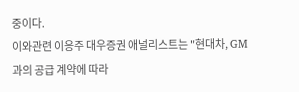중이다.
이와관련 이응주 대우증권 애널리스트는 "현대차, GM과의 공급 계약에 따라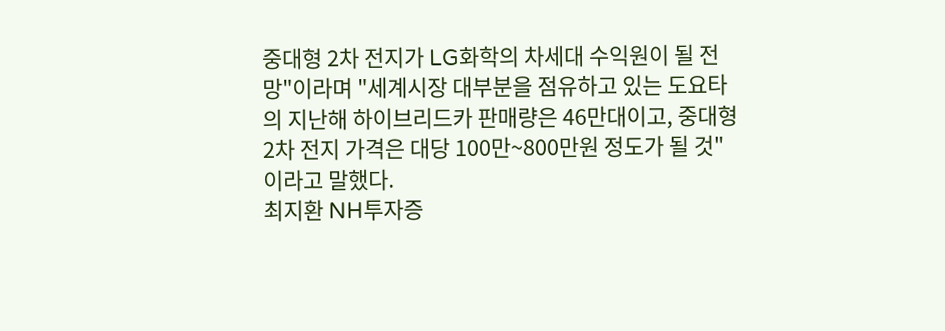중대형 2차 전지가 LG화학의 차세대 수익원이 될 전망"이라며 "세계시장 대부분을 점유하고 있는 도요타의 지난해 하이브리드카 판매량은 46만대이고, 중대형 2차 전지 가격은 대당 100만~800만원 정도가 될 것"이라고 말했다.
최지환 NH투자증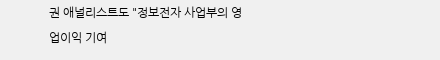권 애널리스트도 "정보전자 사업부의 영업이익 기여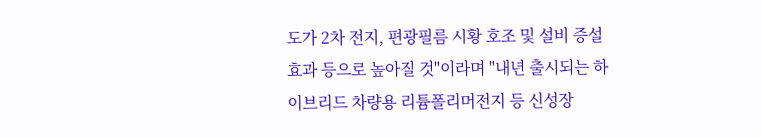도가 2차 전지, 편광필름 시황 호조 및 설비 증설 효과 등으로 높아질 것"이라며 "내년 출시되는 하이브리드 차량용 리튬폴리머전지 등 신성장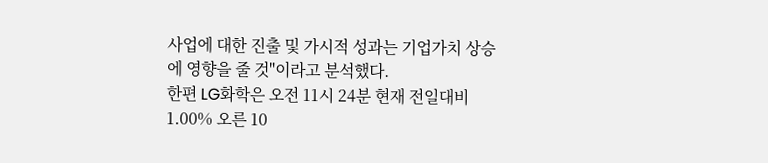사업에 대한 진출 및 가시적 성과는 기업가치 상승에 영향을 줄 것"이라고 분석했다.
한편 LG화학은 오전 11시 24분 현재 전일대비 1.00% 오른 10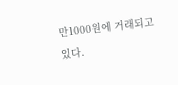만1000원에 거래되고 있다.